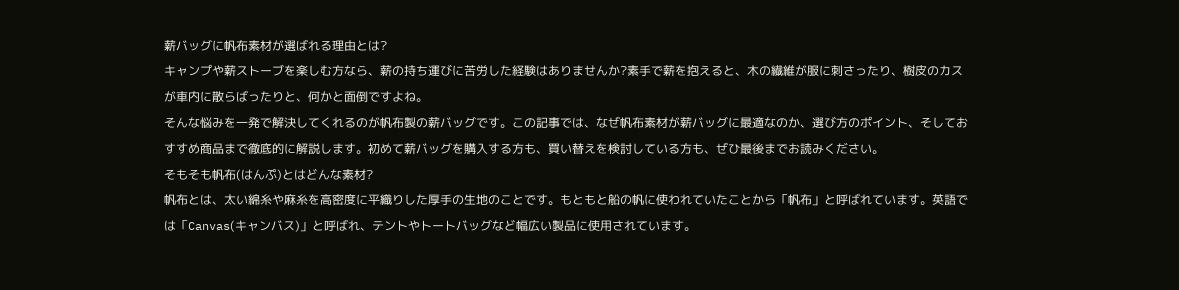薪バッグに帆布素材が選ばれる理由とは?
キャンプや薪ストーブを楽しむ方なら、薪の持ち運びに苦労した経験はありませんか?素手で薪を抱えると、木の繊維が服に刺さったり、樹皮のカスが車内に散らばったりと、何かと面倒ですよね。
そんな悩みを一発で解決してくれるのが帆布製の薪バッグです。この記事では、なぜ帆布素材が薪バッグに最適なのか、選び方のポイント、そしておすすめ商品まで徹底的に解説します。初めて薪バッグを購入する方も、買い替えを検討している方も、ぜひ最後までお読みください。
そもそも帆布(はんぷ)とはどんな素材?
帆布とは、太い綿糸や麻糸を高密度に平織りした厚手の生地のことです。もともと船の帆に使われていたことから「帆布」と呼ばれています。英語では「Canvas(キャンバス)」と呼ばれ、テントやトートバッグなど幅広い製品に使用されています。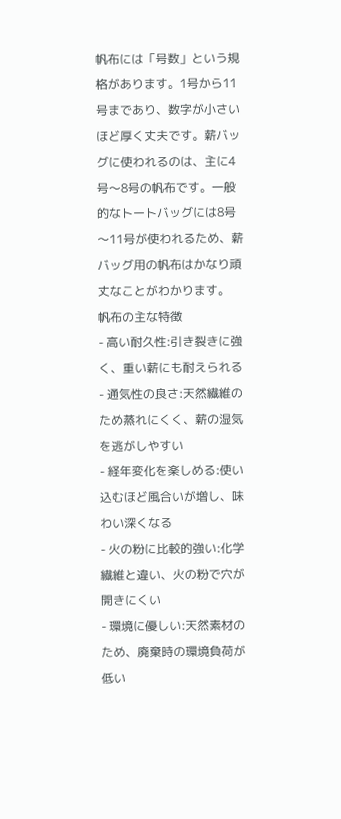帆布には「号数」という規格があります。1号から11号まであり、数字が小さいほど厚く丈夫です。薪バッグに使われるのは、主に4号〜8号の帆布です。一般的なトートバッグには8号〜11号が使われるため、薪バッグ用の帆布はかなり頑丈なことがわかります。
帆布の主な特徴
- 高い耐久性:引き裂きに強く、重い薪にも耐えられる
- 通気性の良さ:天然繊維のため蒸れにくく、薪の湿気を逃がしやすい
- 経年変化を楽しめる:使い込むほど風合いが増し、味わい深くなる
- 火の粉に比較的強い:化学繊維と違い、火の粉で穴が開きにくい
- 環境に優しい:天然素材のため、廃棄時の環境負荷が低い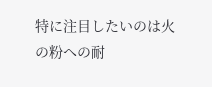特に注目したいのは火の粉への耐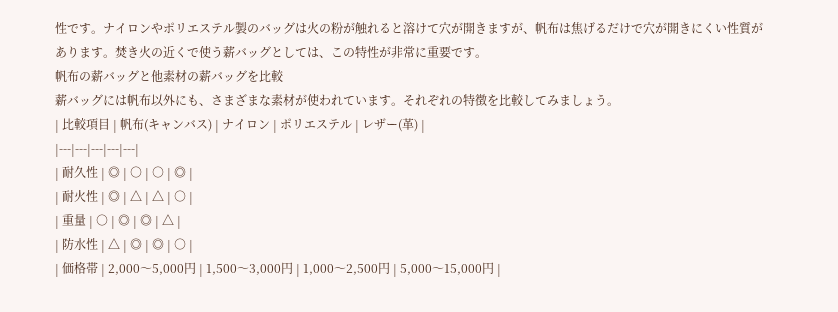性です。ナイロンやポリエステル製のバッグは火の粉が触れると溶けて穴が開きますが、帆布は焦げるだけで穴が開きにくい性質があります。焚き火の近くで使う薪バッグとしては、この特性が非常に重要です。
帆布の薪バッグと他素材の薪バッグを比較
薪バッグには帆布以外にも、さまざまな素材が使われています。それぞれの特徴を比較してみましょう。
| 比較項目 | 帆布(キャンバス) | ナイロン | ポリエステル | レザー(革) |
|---|---|---|---|---|
| 耐久性 | ◎ | ○ | ○ | ◎ |
| 耐火性 | ◎ | △ | △ | ○ |
| 重量 | ○ | ◎ | ◎ | △ |
| 防水性 | △ | ◎ | ◎ | ○ |
| 価格帯 | 2,000〜5,000円 | 1,500〜3,000円 | 1,000〜2,500円 | 5,000〜15,000円 |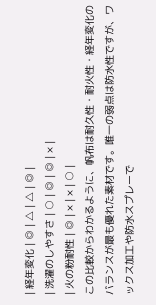| 経年変化 | ◎ | △ | △ | ◎ |
| 洗濯のしやすさ | ○ | ◎ | ◎ | × |
| 火の粉耐性 | ◎ | × | × | ○ |
この比較からわかるように、帆布は耐久性・耐火性・経年変化のバランスが最も優れた素材です。唯一の弱点は防水性ですが、ワックス加工や防水スプレーで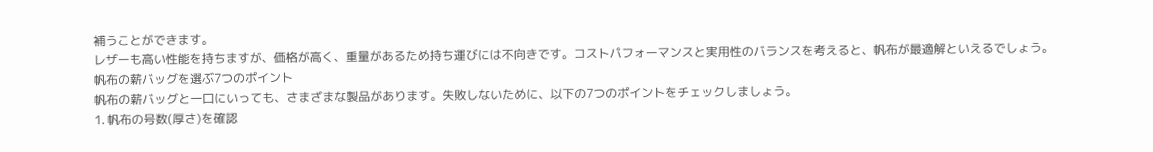補うことができます。
レザーも高い性能を持ちますが、価格が高く、重量があるため持ち運びには不向きです。コストパフォーマンスと実用性のバランスを考えると、帆布が最適解といえるでしょう。
帆布の薪バッグを選ぶ7つのポイント
帆布の薪バッグと一口にいっても、さまざまな製品があります。失敗しないために、以下の7つのポイントをチェックしましょう。
1. 帆布の号数(厚さ)を確認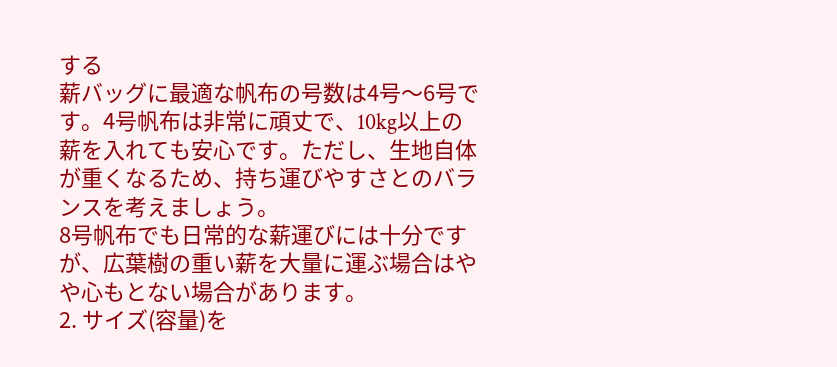する
薪バッグに最適な帆布の号数は4号〜6号です。4号帆布は非常に頑丈で、10kg以上の薪を入れても安心です。ただし、生地自体が重くなるため、持ち運びやすさとのバランスを考えましょう。
8号帆布でも日常的な薪運びには十分ですが、広葉樹の重い薪を大量に運ぶ場合はやや心もとない場合があります。
2. サイズ(容量)を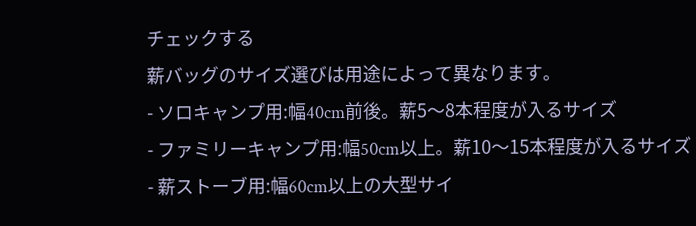チェックする
薪バッグのサイズ選びは用途によって異なります。
- ソロキャンプ用:幅40cm前後。薪5〜8本程度が入るサイズ
- ファミリーキャンプ用:幅50cm以上。薪10〜15本程度が入るサイズ
- 薪ストーブ用:幅60cm以上の大型サイ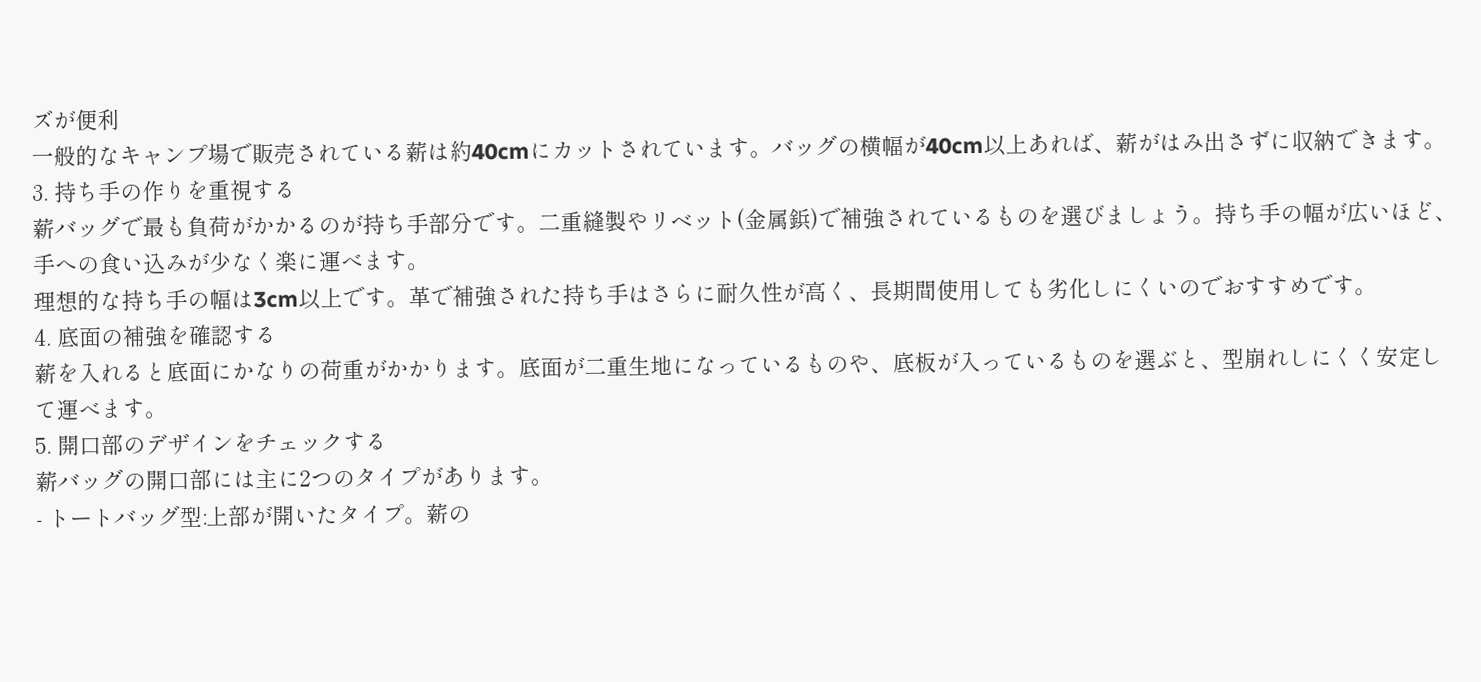ズが便利
一般的なキャンプ場で販売されている薪は約40cmにカットされています。バッグの横幅が40cm以上あれば、薪がはみ出さずに収納できます。
3. 持ち手の作りを重視する
薪バッグで最も負荷がかかるのが持ち手部分です。二重縫製やリベット(金属鋲)で補強されているものを選びましょう。持ち手の幅が広いほど、手への食い込みが少なく楽に運べます。
理想的な持ち手の幅は3cm以上です。革で補強された持ち手はさらに耐久性が高く、長期間使用しても劣化しにくいのでおすすめです。
4. 底面の補強を確認する
薪を入れると底面にかなりの荷重がかかります。底面が二重生地になっているものや、底板が入っているものを選ぶと、型崩れしにくく安定して運べます。
5. 開口部のデザインをチェックする
薪バッグの開口部には主に2つのタイプがあります。
- トートバッグ型:上部が開いたタイプ。薪の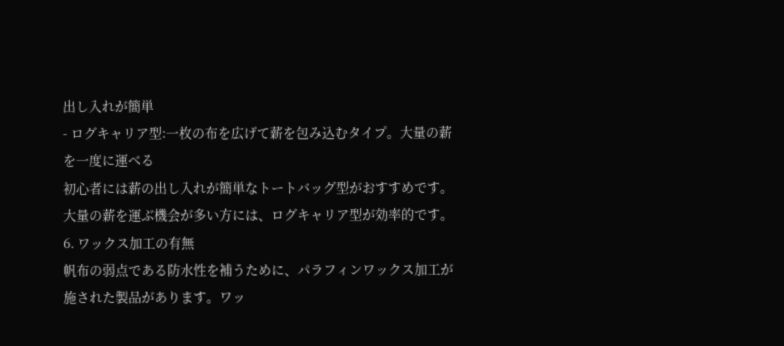出し入れが簡単
- ログキャリア型:一枚の布を広げて薪を包み込むタイプ。大量の薪を一度に運べる
初心者には薪の出し入れが簡単なトートバッグ型がおすすめです。大量の薪を運ぶ機会が多い方には、ログキャリア型が効率的です。
6. ワックス加工の有無
帆布の弱点である防水性を補うために、パラフィンワックス加工が施された製品があります。ワッ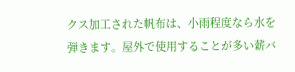クス加工された帆布は、小雨程度なら水を弾きます。屋外で使用することが多い薪バ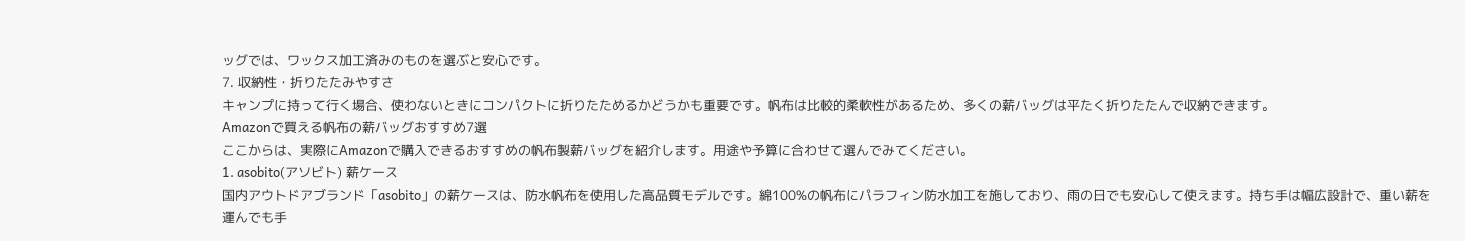ッグでは、ワックス加工済みのものを選ぶと安心です。
7. 収納性・折りたたみやすさ
キャンプに持って行く場合、使わないときにコンパクトに折りたためるかどうかも重要です。帆布は比較的柔軟性があるため、多くの薪バッグは平たく折りたたんで収納できます。
Amazonで買える帆布の薪バッグおすすめ7選
ここからは、実際にAmazonで購入できるおすすめの帆布製薪バッグを紹介します。用途や予算に合わせて選んでみてください。
1. asobito(アソビト) 薪ケース
国内アウトドアブランド「asobito」の薪ケースは、防水帆布を使用した高品質モデルです。綿100%の帆布にパラフィン防水加工を施しており、雨の日でも安心して使えます。持ち手は幅広設計で、重い薪を運んでも手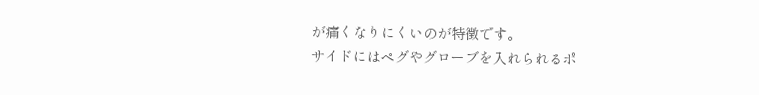が痛くなりにくいのが特徴です。
サイドにはペグやグローブを入れられるポ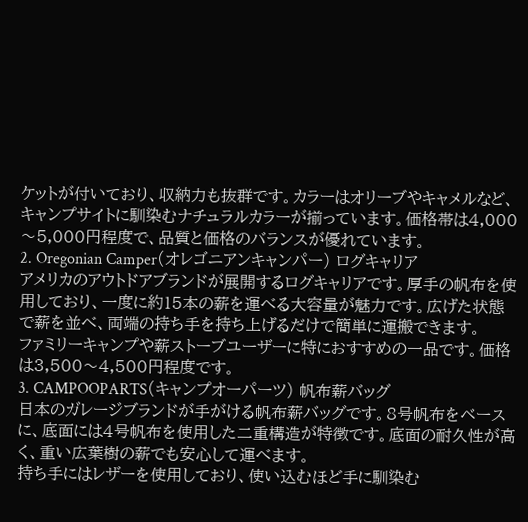ケットが付いており、収納力も抜群です。カラーはオリーブやキャメルなど、キャンプサイトに馴染むナチュラルカラーが揃っています。価格帯は4,000〜5,000円程度で、品質と価格のバランスが優れています。
2. Oregonian Camper(オレゴニアンキャンパー) ログキャリア
アメリカのアウトドアブランドが展開するログキャリアです。厚手の帆布を使用しており、一度に約15本の薪を運べる大容量が魅力です。広げた状態で薪を並べ、両端の持ち手を持ち上げるだけで簡単に運搬できます。
ファミリーキャンプや薪ストーブユーザーに特におすすめの一品です。価格は3,500〜4,500円程度です。
3. CAMPOOPARTS(キャンプオーパーツ) 帆布薪バッグ
日本のガレージブランドが手がける帆布薪バッグです。8号帆布をベースに、底面には4号帆布を使用した二重構造が特徴です。底面の耐久性が高く、重い広葉樹の薪でも安心して運べます。
持ち手にはレザーを使用しており、使い込むほど手に馴染む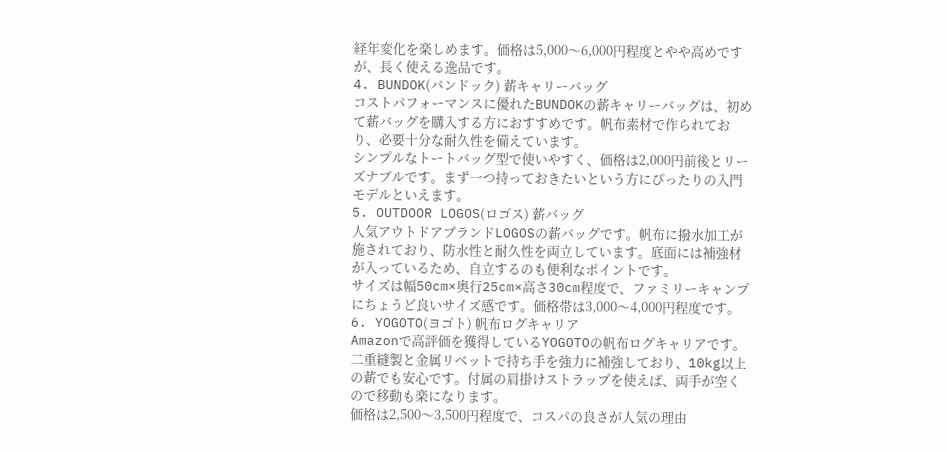経年変化を楽しめます。価格は5,000〜6,000円程度とやや高めですが、長く使える逸品です。
4. BUNDOK(バンドック) 薪キャリーバッグ
コストパフォーマンスに優れたBUNDOKの薪キャリーバッグは、初めて薪バッグを購入する方におすすめです。帆布素材で作られており、必要十分な耐久性を備えています。
シンプルなトートバッグ型で使いやすく、価格は2,000円前後とリーズナブルです。まず一つ持っておきたいという方にぴったりの入門モデルといえます。
5. OUTDOOR LOGOS(ロゴス) 薪バッグ
人気アウトドアブランドLOGOSの薪バッグです。帆布に撥水加工が施されており、防水性と耐久性を両立しています。底面には補強材が入っているため、自立するのも便利なポイントです。
サイズは幅50cm×奥行25cm×高さ30cm程度で、ファミリーキャンプにちょうど良いサイズ感です。価格帯は3,000〜4,000円程度です。
6. YOGOTO(ヨゴト) 帆布ログキャリア
Amazonで高評価を獲得しているYOGOTOの帆布ログキャリアです。二重縫製と金属リベットで持ち手を強力に補強しており、10kg以上の薪でも安心です。付属の肩掛けストラップを使えば、両手が空くので移動も楽になります。
価格は2,500〜3,500円程度で、コスパの良さが人気の理由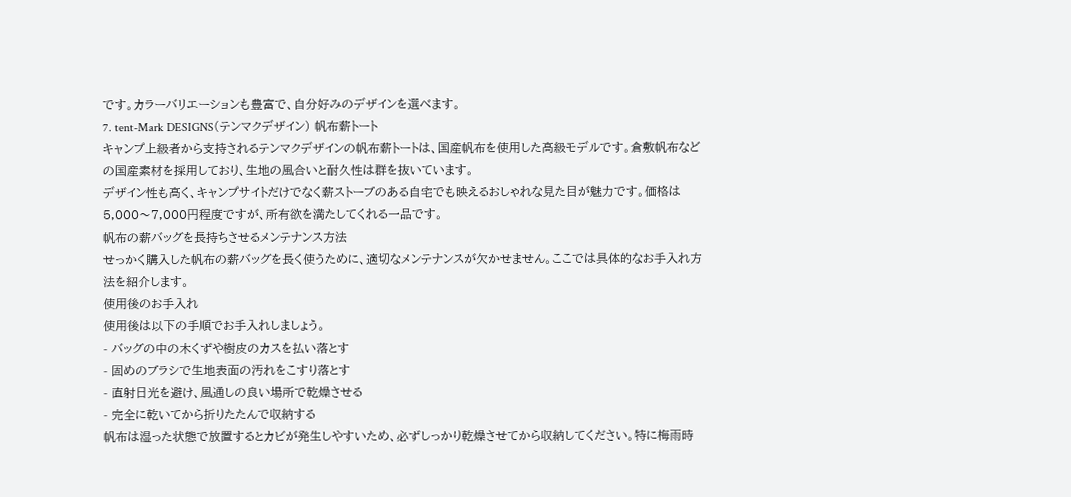です。カラーバリエーションも豊富で、自分好みのデザインを選べます。
7. tent-Mark DESIGNS(テンマクデザイン) 帆布薪トート
キャンプ上級者から支持されるテンマクデザインの帆布薪トートは、国産帆布を使用した高級モデルです。倉敷帆布などの国産素材を採用しており、生地の風合いと耐久性は群を抜いています。
デザイン性も高く、キャンプサイトだけでなく薪ストーブのある自宅でも映えるおしゃれな見た目が魅力です。価格は5,000〜7,000円程度ですが、所有欲を満たしてくれる一品です。
帆布の薪バッグを長持ちさせるメンテナンス方法
せっかく購入した帆布の薪バッグを長く使うために、適切なメンテナンスが欠かせません。ここでは具体的なお手入れ方法を紹介します。
使用後のお手入れ
使用後は以下の手順でお手入れしましょう。
- バッグの中の木くずや樹皮のカスを払い落とす
- 固めのブラシで生地表面の汚れをこすり落とす
- 直射日光を避け、風通しの良い場所で乾燥させる
- 完全に乾いてから折りたたんで収納する
帆布は湿った状態で放置するとカビが発生しやすいため、必ずしっかり乾燥させてから収納してください。特に梅雨時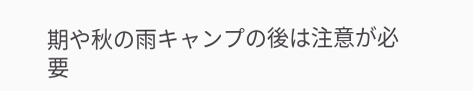期や秋の雨キャンプの後は注意が必要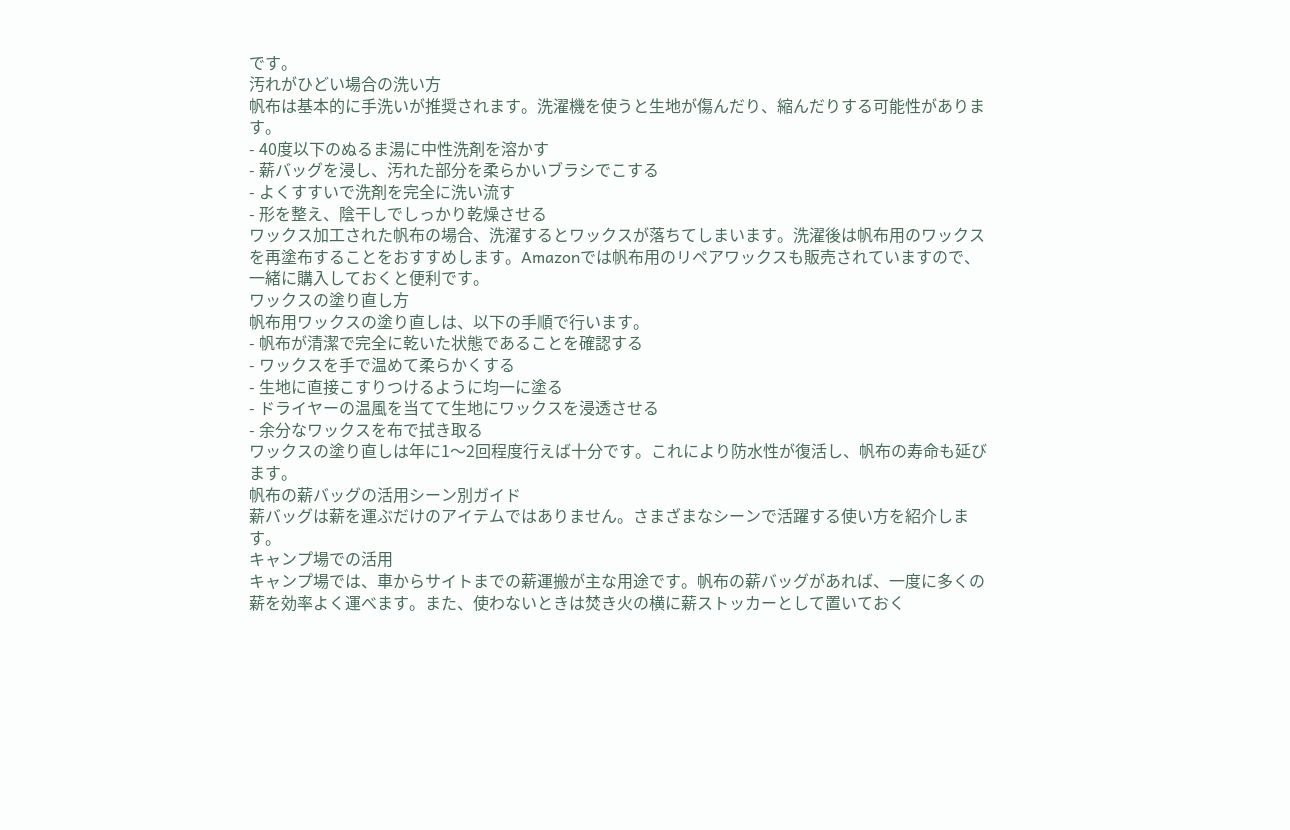です。
汚れがひどい場合の洗い方
帆布は基本的に手洗いが推奨されます。洗濯機を使うと生地が傷んだり、縮んだりする可能性があります。
- 40度以下のぬるま湯に中性洗剤を溶かす
- 薪バッグを浸し、汚れた部分を柔らかいブラシでこする
- よくすすいで洗剤を完全に洗い流す
- 形を整え、陰干しでしっかり乾燥させる
ワックス加工された帆布の場合、洗濯するとワックスが落ちてしまいます。洗濯後は帆布用のワックスを再塗布することをおすすめします。Amazonでは帆布用のリペアワックスも販売されていますので、一緒に購入しておくと便利です。
ワックスの塗り直し方
帆布用ワックスの塗り直しは、以下の手順で行います。
- 帆布が清潔で完全に乾いた状態であることを確認する
- ワックスを手で温めて柔らかくする
- 生地に直接こすりつけるように均一に塗る
- ドライヤーの温風を当てて生地にワックスを浸透させる
- 余分なワックスを布で拭き取る
ワックスの塗り直しは年に1〜2回程度行えば十分です。これにより防水性が復活し、帆布の寿命も延びます。
帆布の薪バッグの活用シーン別ガイド
薪バッグは薪を運ぶだけのアイテムではありません。さまざまなシーンで活躍する使い方を紹介します。
キャンプ場での活用
キャンプ場では、車からサイトまでの薪運搬が主な用途です。帆布の薪バッグがあれば、一度に多くの薪を効率よく運べます。また、使わないときは焚き火の横に薪ストッカーとして置いておく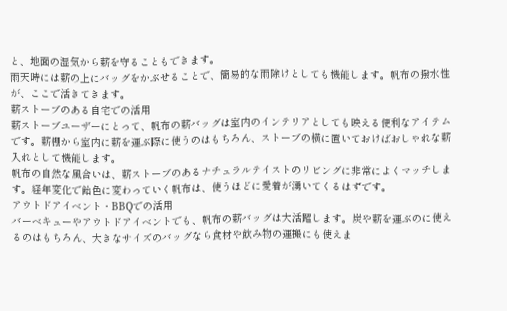と、地面の湿気から薪を守ることもできます。
雨天時には薪の上にバッグをかぶせることで、簡易的な雨除けとしても機能します。帆布の撥水性が、ここで活きてきます。
薪ストーブのある自宅での活用
薪ストーブユーザーにとって、帆布の薪バッグは室内のインテリアとしても映える便利なアイテムです。薪棚から室内に薪を運ぶ際に使うのはもちろん、ストーブの横に置いておけばおしゃれな薪入れとして機能します。
帆布の自然な風合いは、薪ストーブのあるナチュラルテイストのリビングに非常によくマッチします。経年変化で飴色に変わっていく帆布は、使うほどに愛着が湧いてくるはずです。
アウトドアイベント・BBQでの活用
バーベキューやアウトドアイベントでも、帆布の薪バッグは大活躍します。炭や薪を運ぶのに使えるのはもちろん、大きなサイズのバッグなら食材や飲み物の運搬にも使えま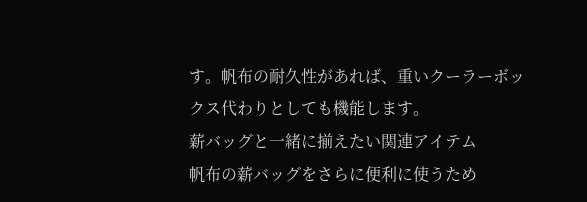す。帆布の耐久性があれば、重いクーラーボックス代わりとしても機能します。
薪バッグと一緒に揃えたい関連アイテム
帆布の薪バッグをさらに便利に使うため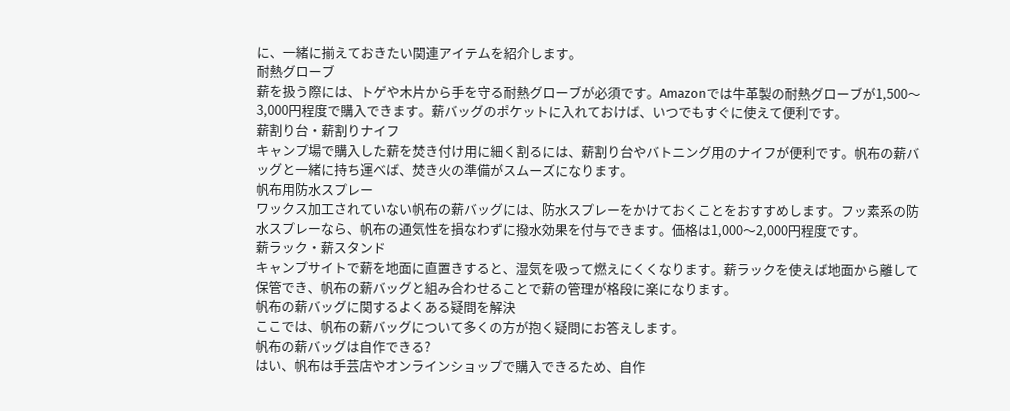に、一緒に揃えておきたい関連アイテムを紹介します。
耐熱グローブ
薪を扱う際には、トゲや木片から手を守る耐熱グローブが必須です。Amazonでは牛革製の耐熱グローブが1,500〜3,000円程度で購入できます。薪バッグのポケットに入れておけば、いつでもすぐに使えて便利です。
薪割り台・薪割りナイフ
キャンプ場で購入した薪を焚き付け用に細く割るには、薪割り台やバトニング用のナイフが便利です。帆布の薪バッグと一緒に持ち運べば、焚き火の準備がスムーズになります。
帆布用防水スプレー
ワックス加工されていない帆布の薪バッグには、防水スプレーをかけておくことをおすすめします。フッ素系の防水スプレーなら、帆布の通気性を損なわずに撥水効果を付与できます。価格は1,000〜2,000円程度です。
薪ラック・薪スタンド
キャンプサイトで薪を地面に直置きすると、湿気を吸って燃えにくくなります。薪ラックを使えば地面から離して保管でき、帆布の薪バッグと組み合わせることで薪の管理が格段に楽になります。
帆布の薪バッグに関するよくある疑問を解決
ここでは、帆布の薪バッグについて多くの方が抱く疑問にお答えします。
帆布の薪バッグは自作できる?
はい、帆布は手芸店やオンラインショップで購入できるため、自作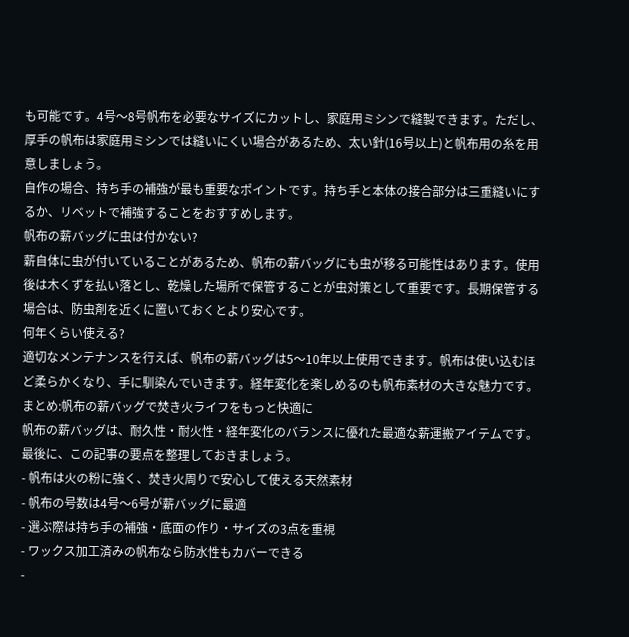も可能です。4号〜8号帆布を必要なサイズにカットし、家庭用ミシンで縫製できます。ただし、厚手の帆布は家庭用ミシンでは縫いにくい場合があるため、太い針(16号以上)と帆布用の糸を用意しましょう。
自作の場合、持ち手の補強が最も重要なポイントです。持ち手と本体の接合部分は三重縫いにするか、リベットで補強することをおすすめします。
帆布の薪バッグに虫は付かない?
薪自体に虫が付いていることがあるため、帆布の薪バッグにも虫が移る可能性はあります。使用後は木くずを払い落とし、乾燥した場所で保管することが虫対策として重要です。長期保管する場合は、防虫剤を近くに置いておくとより安心です。
何年くらい使える?
適切なメンテナンスを行えば、帆布の薪バッグは5〜10年以上使用できます。帆布は使い込むほど柔らかくなり、手に馴染んでいきます。経年変化を楽しめるのも帆布素材の大きな魅力です。
まとめ:帆布の薪バッグで焚き火ライフをもっと快適に
帆布の薪バッグは、耐久性・耐火性・経年変化のバランスに優れた最適な薪運搬アイテムです。最後に、この記事の要点を整理しておきましょう。
- 帆布は火の粉に強く、焚き火周りで安心して使える天然素材
- 帆布の号数は4号〜6号が薪バッグに最適
- 選ぶ際は持ち手の補強・底面の作り・サイズの3点を重視
- ワックス加工済みの帆布なら防水性もカバーできる
-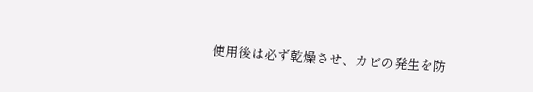使用後は必ず乾燥させ、カビの発生を防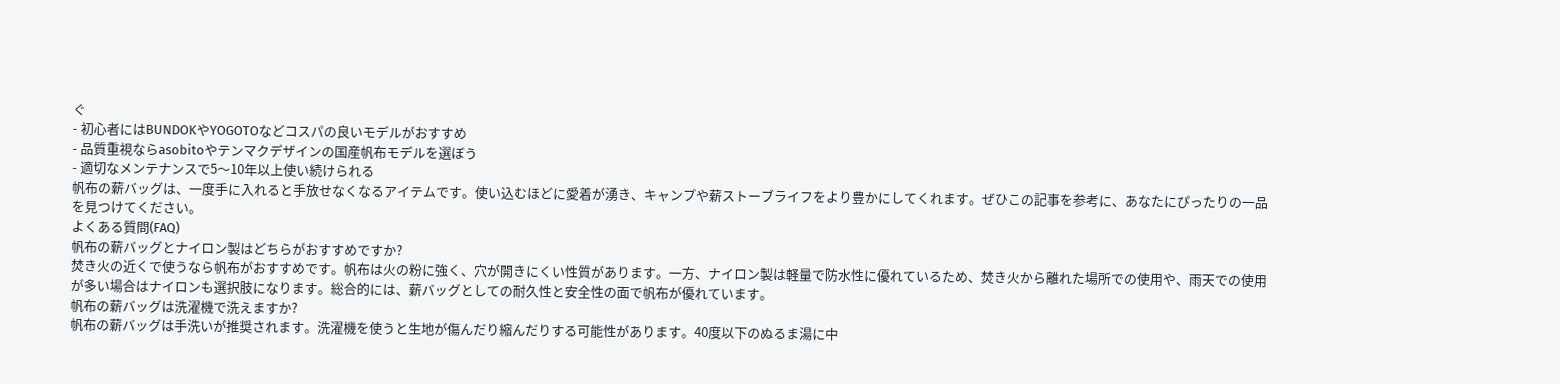ぐ
- 初心者にはBUNDOKやYOGOTOなどコスパの良いモデルがおすすめ
- 品質重視ならasobitoやテンマクデザインの国産帆布モデルを選ぼう
- 適切なメンテナンスで5〜10年以上使い続けられる
帆布の薪バッグは、一度手に入れると手放せなくなるアイテムです。使い込むほどに愛着が湧き、キャンプや薪ストーブライフをより豊かにしてくれます。ぜひこの記事を参考に、あなたにぴったりの一品を見つけてください。
よくある質問(FAQ)
帆布の薪バッグとナイロン製はどちらがおすすめですか?
焚き火の近くで使うなら帆布がおすすめです。帆布は火の粉に強く、穴が開きにくい性質があります。一方、ナイロン製は軽量で防水性に優れているため、焚き火から離れた場所での使用や、雨天での使用が多い場合はナイロンも選択肢になります。総合的には、薪バッグとしての耐久性と安全性の面で帆布が優れています。
帆布の薪バッグは洗濯機で洗えますか?
帆布の薪バッグは手洗いが推奨されます。洗濯機を使うと生地が傷んだり縮んだりする可能性があります。40度以下のぬるま湯に中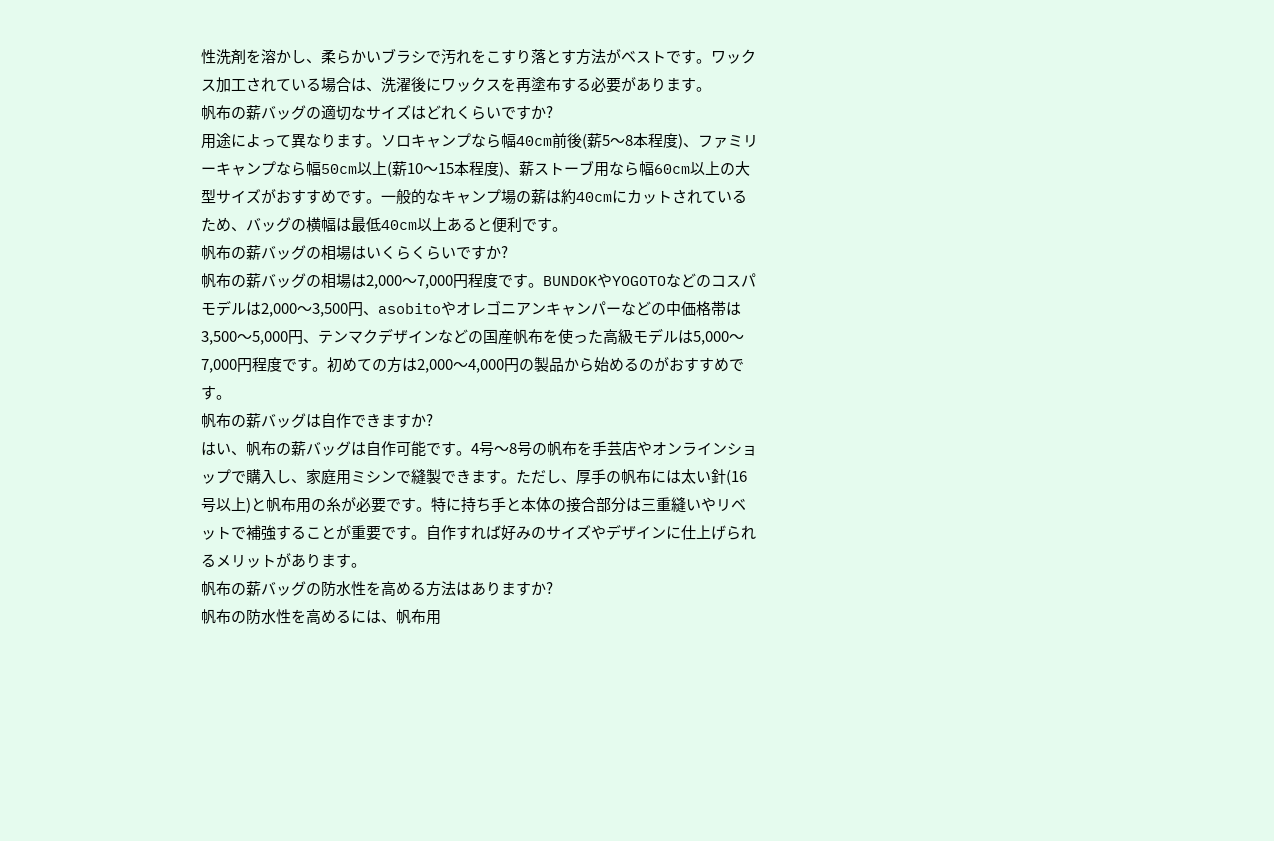性洗剤を溶かし、柔らかいブラシで汚れをこすり落とす方法がベストです。ワックス加工されている場合は、洗濯後にワックスを再塗布する必要があります。
帆布の薪バッグの適切なサイズはどれくらいですか?
用途によって異なります。ソロキャンプなら幅40cm前後(薪5〜8本程度)、ファミリーキャンプなら幅50cm以上(薪10〜15本程度)、薪ストーブ用なら幅60cm以上の大型サイズがおすすめです。一般的なキャンプ場の薪は約40cmにカットされているため、バッグの横幅は最低40cm以上あると便利です。
帆布の薪バッグの相場はいくらくらいですか?
帆布の薪バッグの相場は2,000〜7,000円程度です。BUNDOKやYOGOTOなどのコスパモデルは2,000〜3,500円、asobitoやオレゴニアンキャンパーなどの中価格帯は3,500〜5,000円、テンマクデザインなどの国産帆布を使った高級モデルは5,000〜7,000円程度です。初めての方は2,000〜4,000円の製品から始めるのがおすすめです。
帆布の薪バッグは自作できますか?
はい、帆布の薪バッグは自作可能です。4号〜8号の帆布を手芸店やオンラインショップで購入し、家庭用ミシンで縫製できます。ただし、厚手の帆布には太い針(16号以上)と帆布用の糸が必要です。特に持ち手と本体の接合部分は三重縫いやリベットで補強することが重要です。自作すれば好みのサイズやデザインに仕上げられるメリットがあります。
帆布の薪バッグの防水性を高める方法はありますか?
帆布の防水性を高めるには、帆布用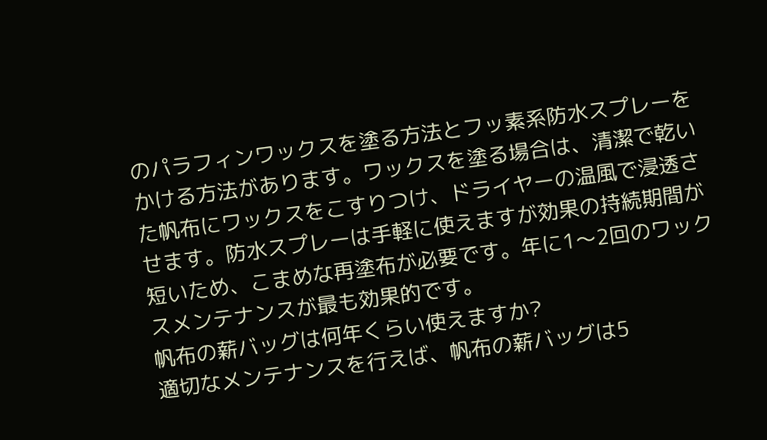のパラフィンワックスを塗る方法とフッ素系防水スプレーをかける方法があります。ワックスを塗る場合は、清潔で乾いた帆布にワックスをこすりつけ、ドライヤーの温風で浸透させます。防水スプレーは手軽に使えますが効果の持続期間が短いため、こまめな再塗布が必要です。年に1〜2回のワックスメンテナンスが最も効果的です。
帆布の薪バッグは何年くらい使えますか?
適切なメンテナンスを行えば、帆布の薪バッグは5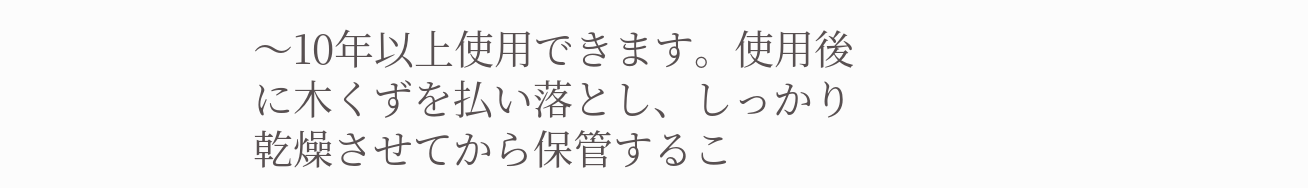〜10年以上使用できます。使用後に木くずを払い落とし、しっかり乾燥させてから保管するこ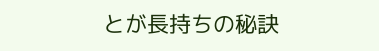とが長持ちの秘訣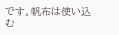です。帆布は使い込む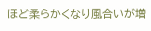ほど柔らかくなり風合いが増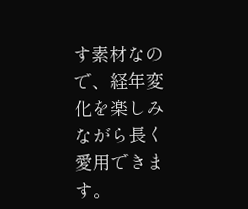す素材なので、経年変化を楽しみながら長く愛用できます。